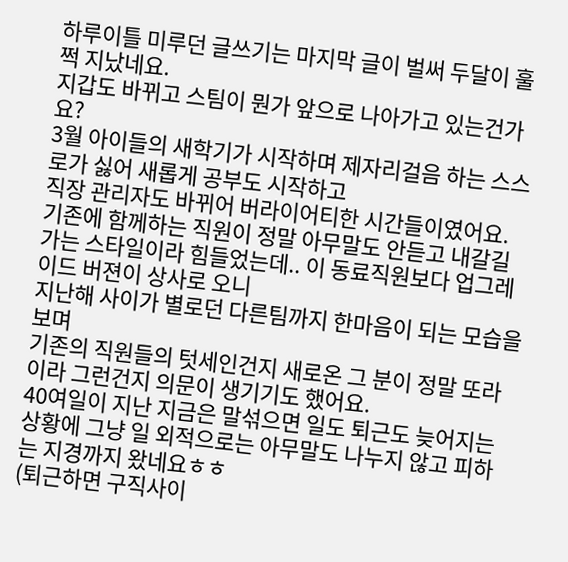하루이틀 미루던 글쓰기는 마지막 글이 벌써 두달이 훌쩍 지났네요.
지갑도 바뀌고 스팀이 뭔가 앞으로 나아가고 있는건가요?
3월 아이들의 새학기가 시작하며 제자리걸음 하는 스스로가 싫어 새롭게 공부도 시작하고
직장 관리자도 바뀌어 버라이어티한 시간들이였어요.
기존에 함께하는 직원이 정말 아무말도 안듣고 내갈길 가는 스타일이라 힘들었는데.. 이 동료직원보다 업그레이드 버젼이 상사로 오니
지난해 사이가 별로던 다른팀까지 한마음이 되는 모습을 보며
기존의 직원들의 텃세인건지 새로온 그 분이 정말 또라이라 그런건지 의문이 생기기도 했어요.
40여일이 지난 지금은 말섞으면 일도 퇴근도 늦어지는 상황에 그냥 일 외적으로는 아무말도 나누지 않고 피하는 지경까지 왔네요ㅎㅎ
(퇴근하면 구직사이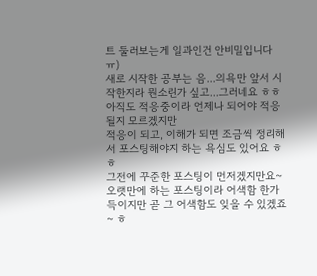트 둘러보는게 일과인건 안비밀입니다 ㅠ)
새로 시작한 공부는 음...의욕만 앞서 시작한지라 뭔소린가 싶고...그러네요 ㅎㅎ
아직도 적응중이라 언제나 되어야 적응될지 모르겠지만
적응이 되고, 이해가 되면 조금씩 정리해서 포스팅해야지 하는 욕심도 있어요 ㅎㅎ
그전에 꾸준한 포스팅이 먼저겠지만요~
오랫만에 하는 포스팅이라 어색함 한가득이지만 곧 그 어색함도 잊을 수 있겠죠~ ㅎ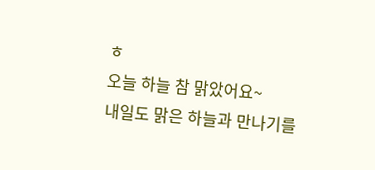ㅎ
오늘 하늘 참 맑았어요~
내일도 맑은 하늘과 만나기를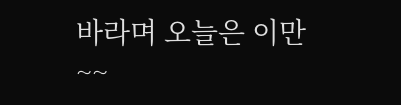바라며 오늘은 이만~~